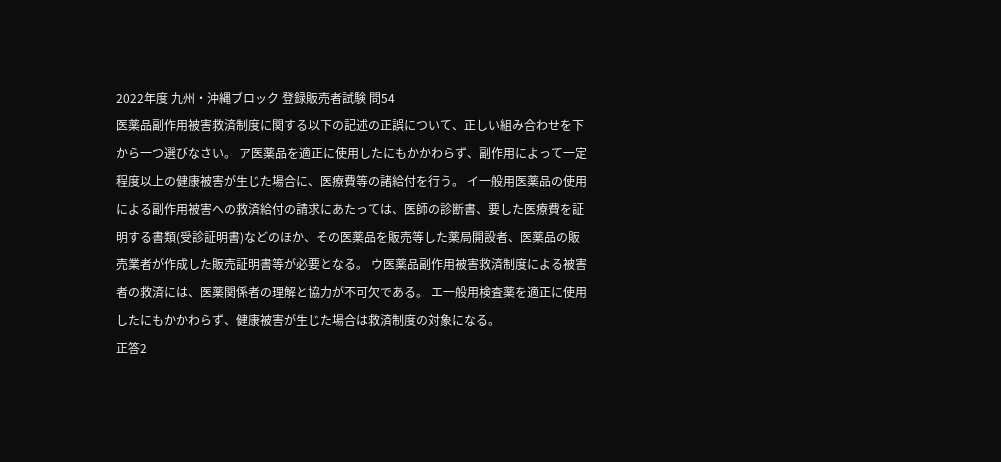2022年度 九州・沖縄ブロック 登録販売者試験 問54
医薬品副作用被害救済制度に関する以下の記述の正誤について、正しい組み合わせを下から一つ選びなさい。 ア医薬品を適正に使用したにもかかわらず、副作用によって一定程度以上の健康被害が生じた場合に、医療費等の諸給付を行う。 イ一般用医薬品の使用による副作用被害への救済給付の請求にあたっては、医師の診断書、要した医療費を証明する書類(受診証明書)などのほか、その医薬品を販売等した薬局開設者、医薬品の販売業者が作成した販売証明書等が必要となる。 ウ医薬品副作用被害救済制度による被害者の救済には、医薬関係者の理解と協力が不可欠である。 エ一般用検査薬を適正に使用したにもかかわらず、健康被害が生じた場合は救済制度の対象になる。
正答2